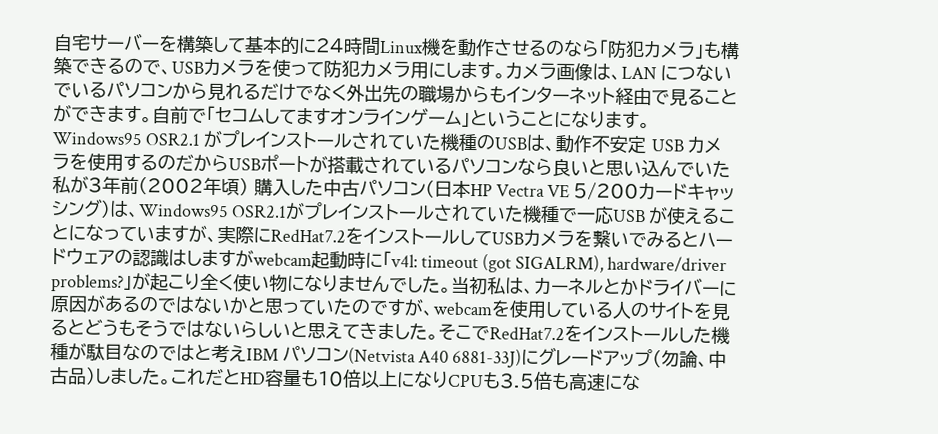自宅サーバーを構築して基本的に24時間Linux機を動作させるのなら「防犯カメラ」も構築できるので、USBカメラを使って防犯カメラ用にします。カメラ画像は、LAN につないでいるパソコンから見れるだけでなく外出先の職場からもインターネット経由で見ることができます。自前で「セコムしてますオンラインゲーム」ということになります。 Windows95 OSR2.1 がプレインストールされていた機種のUSBは、動作不安定 USB カメラを使用するのだからUSBポートが搭載されているパソコンなら良いと思い込んでいた私が3年前(2002年頃) 購入した中古パソコン(日本HP Vectra VE 5/200カードキャッシング)は、Windows95 OSR2.1がプレインストールされていた機種で一応USB が使えることになっていますが、実際にRedHat7.2をインストールしてUSBカメラを繋いでみるとハードウェアの認識はしますがwebcam起動時に「v4l: timeout (got SIGALRM), hardware/driver problems?」が起こり全く使い物になりませんでした。当初私は、カーネルとかドライバーに原因があるのではないかと思っていたのですが、webcamを使用している人のサイトを見るとどうもそうではないらしいと思えてきました。そこでRedHat7.2をインストールした機種が駄目なのではと考えIBM パソコン(Netvista A40 6881-33J)にグレードアップ(勿論、中古品)しました。これだとHD容量も10倍以上になりCPUも3.5倍も高速にな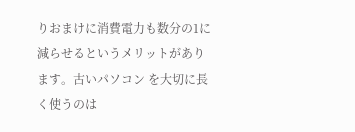りおまけに消費電力も数分の1に減らせるというメリットがあります。古いパソコン を大切に長く使うのは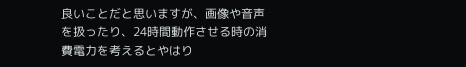良いことだと思いますが、画像や音声を扱ったり、24時間動作させる時の消費電力を考えるとやはり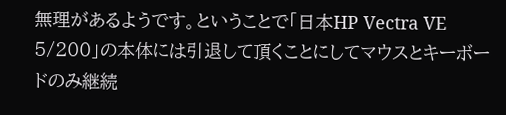無理があるようです。ということで「日本HP Vectra VE 5/200」の本体には引退して頂くことにしてマウスとキーボードのみ継続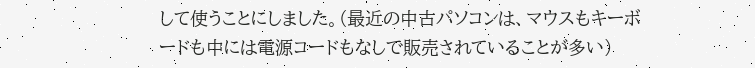して使うことにしました。(最近の中古パソコンは、マウスもキーボードも中には電源コードもなしで販売されていることが多い)